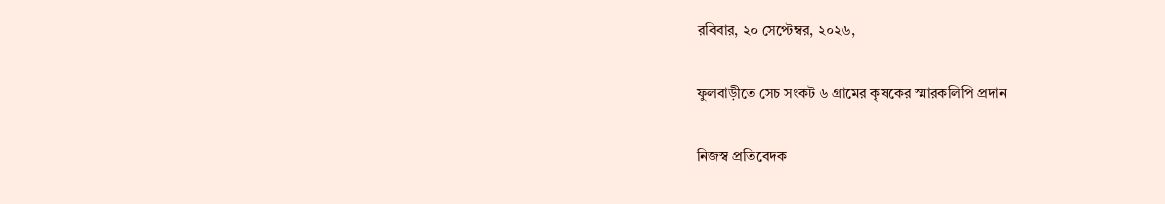রবিবার, ২০ সেপ্টেম্বর, ২০২৬,

ফুলবাড়ীতে সেচ সংকট ৬ গ্রামের কৃষকের স্মারকলিপি প্রদান

নিজস্ব প্রতিবেদক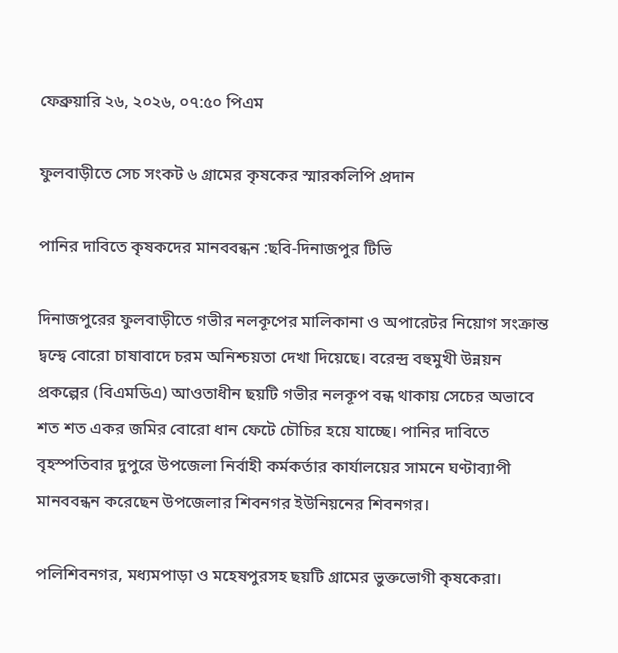ফেব্রুয়ারি ২৬, ২০২৬, ০৭:৫০ পিএম

ফুলবাড়ীতে সেচ সংকট ৬ গ্রামের কৃষকের স্মারকলিপি প্রদান

পানির দাবিতে কৃষকদের মানববন্ধন :ছবি-দিনাজপুর টিভি

দিনাজপুরের ফুলবাড়ীতে গভীর নলকূপের মালিকানা ও অপারেটর নিয়োগ সংক্রান্ত দ্বন্দ্বে বোরো চাষাবাদে চরম অনিশ্চয়তা দেখা দিয়েছে। বরেন্দ্র বহুমুখী উন্নয়ন প্রকল্পের (বিএমডিএ) আওতাধীন ছয়টি গভীর নলকূপ বন্ধ থাকায় সেচের অভাবে শত শত একর জমির বোরো ধান ফেটে চৌচির হয়ে যাচ্ছে। পানির দাবিতে বৃহস্পতিবার দুপুরে উপজেলা নির্বাহী কর্মকর্তার কার্যালয়ের সামনে ঘণ্টাব্যাপী মানববন্ধন করেছেন উপজেলার শিবনগর ইউনিয়নের শিবনগর।

পলিশিবনগর, মধ্যমপাড়া ও মহেষপুরসহ ছয়টি গ্রামের ভুক্তভোগী কৃষকেরা।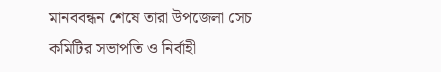মানববন্ধন শেষে তারা উপজেলা সেচ কমিটির সভাপতি ও নির্বাহী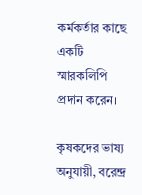কর্মকর্তার কাছে একটি স্মারকলিপি প্রদান করেন।

কৃষকদের ভাষ্য অনুযায়ী, বরেন্দ্র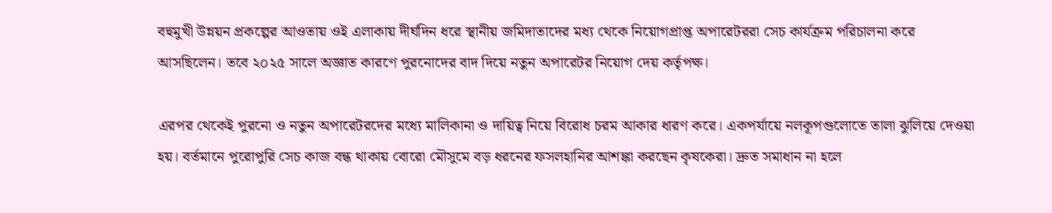বহুমুখী উন্নয়ন প্রকল্পের আওতায় ওই এলাকায় দীর্ঘদিন ধরে স্থানীয় জমিদাতাদের মধ্য থেকে নিয়োগপ্রাপ্ত অপারেটররা সেচ কার্যক্রম পরিচালনা করে আসছিলেন। তবে ২০২৫ সালে অজ্ঞাত কারণে পুরনোদের বাদ দিয়ে নতুন অপারেটর নিয়োগ দেয় কর্তৃপক্ষ।

এরপর থেকেই পুরনো ও নতুন অপারেটরদের মধ্যে মালিকানা ও দায়িত্ব নিয়ে বিরোধ চরম আকার ধারণ করে। একপর্যায়ে নলকূপগুলোতে তালা ঝুলিয়ে দেওয়া হয়। বর্তমানে পুরোপুরি সেচ কাজ বন্ধ থাকায় বোরো মৌসুমে বড় ধরনের ফসলহানির আশঙ্কা করছেন কৃষকেরা। দ্রুত সমাধান না হলে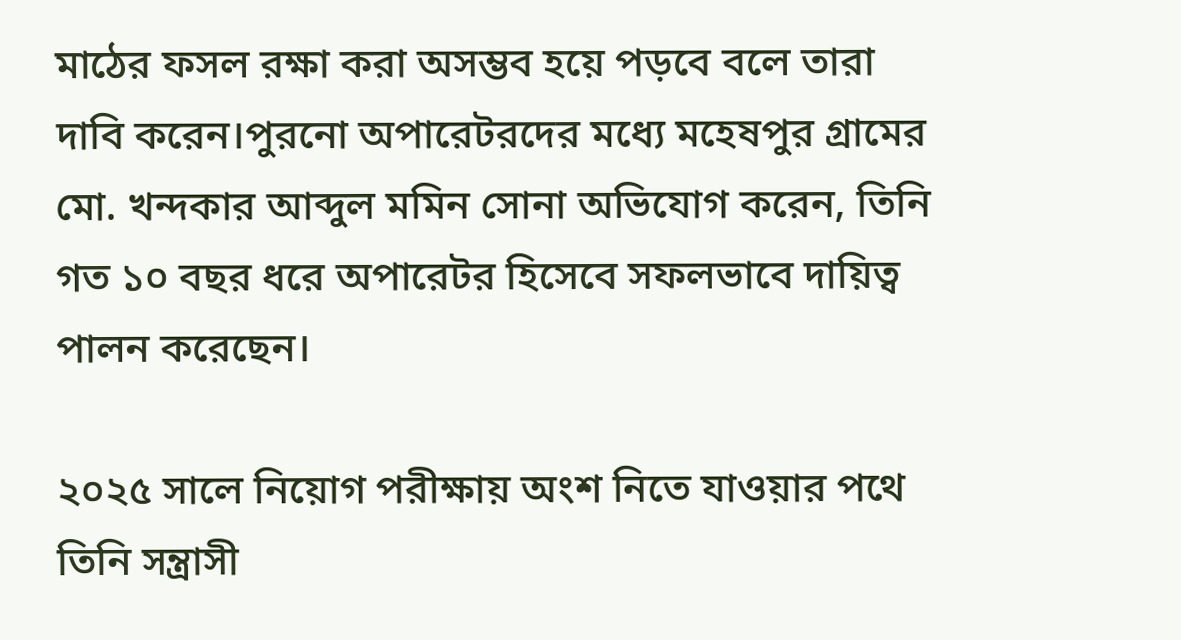মাঠের ফসল রক্ষা করা অসম্ভব হয়ে পড়বে বলে তারা দাবি করেন।পুরনো অপারেটরদের মধ্যে মহেষপুর গ্রামের মো. খন্দকার আব্দুল মমিন সোনা অভিযোগ করেন, তিনি গত ১০ বছর ধরে অপারেটর হিসেবে সফলভাবে দায়িত্ব পালন করেছেন।

২০২৫ সালে নিয়োগ পরীক্ষায় অংশ নিতে যাওয়ার পথে তিনি সন্ত্রাসী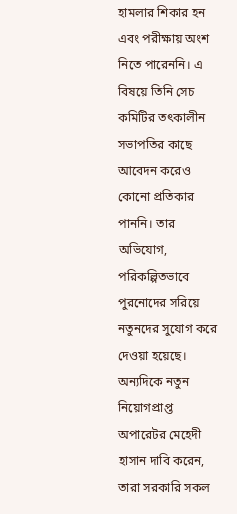হামলার শিকার হন এবং পরীক্ষায় অংশ নিতে পারেননি। এ বিষয়ে তিনি সেচ কমিটির তৎকালীন সভাপতির কাছে আবেদন করেও কোনো প্রতিকার পাননি। তার অভিযোগ, পরিকল্পিতভাবে পুরনোদের সরিয়ে নতুনদের সুযোগ করে দেওয়া হয়েছে। অন্যদিকে নতুন নিয়োগপ্রাপ্ত অপারেটর মেহেদী হাসান দাবি করেন, তারা সরকারি সকল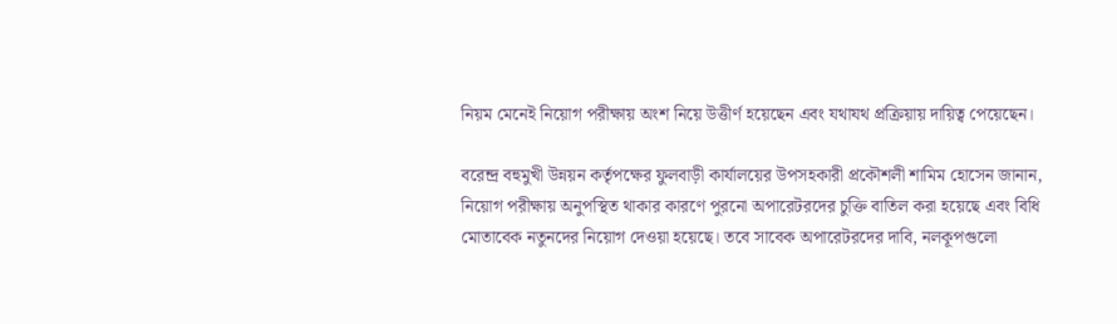নিয়ম মেনেই নিয়োগ পরীক্ষায় অংশ নিয়ে উত্তীর্ণ হয়েছেন এবং যথাযথ প্রক্রিয়ায় দায়িত্ব পেয়েছেন।

বরেন্দ্র বহুমুখী উন্নয়ন কর্তৃপক্ষের ফুলবাড়ী কার্যালয়ের উপসহকারী প্রকৌশলী শামিম হোসেন জানান, নিয়োগ পরীক্ষায় অনুপস্থিত থাকার কারণে পুরনো অপারেটরদের চুক্তি বাতিল করা হয়েছে এবং বিধি মোতাবেক নতুনদের নিয়োগ দেওয়া হয়েছে। তবে সাবেক অপারেটরদের দাবি, নলকূপগুলো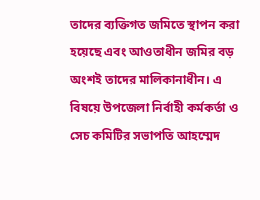তাদের ব্যক্তিগত জমিতে স্থাপন করা হয়েছে এবং আওতাধীন জমির বড় অংশই তাদের মালিকানাধীন। এ বিষয়ে উপজেলা নির্বাহী কর্মকর্তা ও সেচ কমিটির সভাপতি আহম্মেদ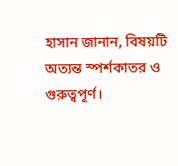হাসান জানান, বিষয়টি অত্যন্ত স্পর্শকাতর ও গুরুত্বপূর্ণ।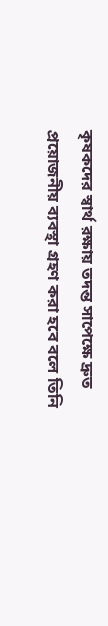কৃষকদের স্বার্থ রক্ষায় তদন্ত সাপেক্ষে দ্রুত প্রয়োজনীয় ব্যবস্থা গ্রহণ করা হবে বলে তিনি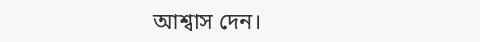আশ্বাস দেন।